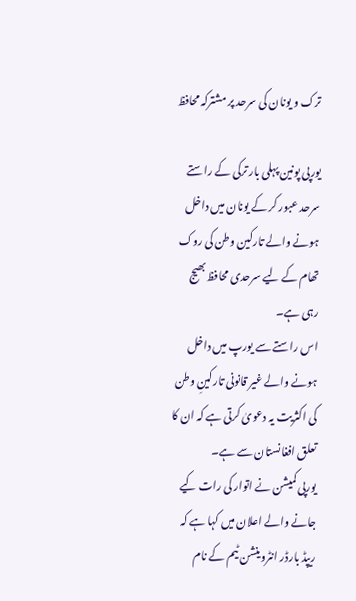ترک و یونان کی سرحد پر مشترکہ محافظ

یورپی پونین پہلی بار ترکی کے راستے سرحد عبور کر کے یونان میں داخل ہونے والے تارکین وطن کی روک تھام کے لیے سرحدی محافظ بھیج رہی ہے۔
اس راستے سے یورپ میں داخل ہونے والے غیر قانونی تارکینِ وطن کی اکثریت یہ دعویٰ کرتی ہے کہ ان کا تعلق افغانستان سے ہے۔
یورپی کمیشن نے اتوار کی رات کیے جانے والے اعلان میں کہا ہے کہ ریپڈ بارڈر انٹروینشن ٹیم کے نام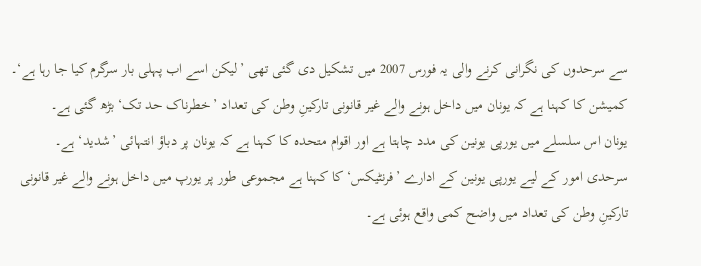سے سرحدوں کی نگرانی کرنے والی یہ فورس 2007 میں تشکیل دی گئی تھی ’لیکن اسے اب پہلی بار سرگرم کیا جا رہا ہے‘۔
کمیشن کا کہنا ہے کہ یونان میں داخل ہونے والے غیر قانونی تارکینِ وطن کی تعداد ’خطرناک حد تک‘ بڑھ گئی ہے۔
یونان اس سلسلے میں یورپی یونین کی مدد چاہتا ہے اور اقوام متحدہ کا کہنا ہے کہ یونان پر دباؤ انتہائی ’شدید‘ ہے۔
سرحدی امور کے لیے یورپی یونین کے ادارے ’فرنٹیکس‘ کا کہنا ہے مجموعی طور پر یورپ میں داخل ہونے والے غیر قانونی تارکینِ وطن کی تعداد میں واضح کمی واقع ہوئی ہے۔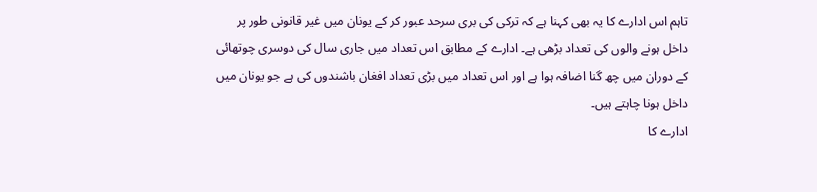تاہم اس ادارے کا یہ بھی کہنا ہے کہ ترکی کی بری سرحد عبور کر کے یونان میں غیر قانونی طور پر داخل ہونے والوں کی تعداد بڑھی ہے۔ ادارے کے مطابق اس تعداد میں جاری سال کی دوسری چوتھائی کے دوران میں چھ گنا اضافہ ہوا ہے اور اس تعداد میں بڑی تعداد افغان باشندوں کی ہے جو یونان میں داخل ہونا چاہتے ہیں۔
ادارے کا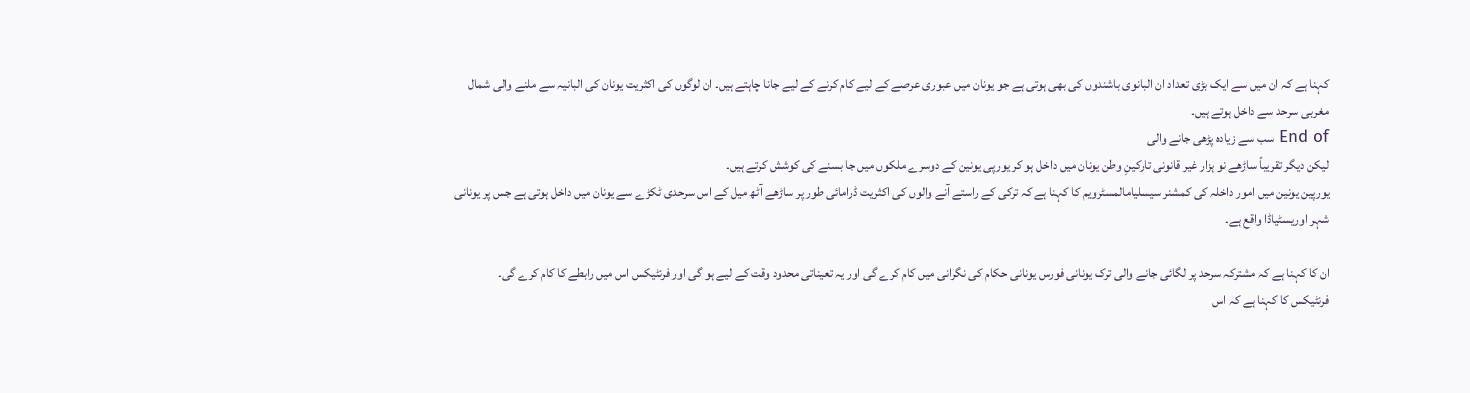کہنا ہے کہ ان میں سے ایک بڑی تعداد ان البانوی باشندوں کی بھی ہوتی ہے جو یونان میں عبوری عرصے کے لیے کام کرنے کے لیے جانا چاہتے ہیں۔ ان لوگوں کی اکثریت یونان کی البانیہ سے ملنے والی شمال مغربی سرحد سے داخل ہوتے ہیں۔
End of سب سے زیادہ پڑھی جانے والی
لیکن دیگر تقریباً ساڑھے نو ہزار غیر قانونی تارکینِ وطن یونان میں داخل ہو کر یورپی یونین کے دوسرے ملکوں میں جا بسنے کی کوشش کرتے ہیں۔
یورپین یونین میں امور داخلہ کی کمشنر سیسلیامالمسٹرویم کا کہنا ہے کہ ترکی کے راستے آنے والوں کی اکثریت ڈرامائی طور پر ساڑھے آٹھ میل کے اس سرحدی ٹکڑے سے یونان میں داخل ہوتی ہے جس پر یونانی شہر اوریسٹیاڈا واقع ہے۔

ان کا کہنا ہے کہ مشترکہ سرحد پر لگائی جانے والی ترک یونانی فورس یونانی حکام کی نگرانی میں کام کرے گی اور یہ تعیناتی محدود وقت کے لیے ہو گی اور فرنٹیکس اس میں رابطے کا کام کرے گی۔
فرنٹیکس کا کہنا ہے کہ اس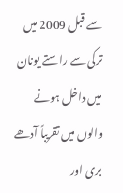سے قبل 2009 میں ترکی سے راستے یونان میں داخل ہونے والوں میں تقریباً آدھے بری اور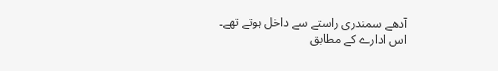آدھے سمندری راستے سے داخل ہوتے تھے۔
اس ادارے کے مطابق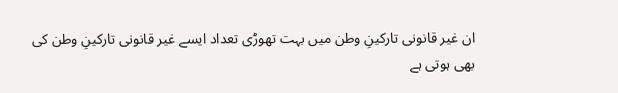ان غیر قانونی تارکینِ وطن میں بہت تھوڑی تعداد ایسے غیر قانونی تارکینِ وطن کی بھی ہوتی ہے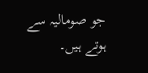جو صومالیہ سے ہوتے ہیں۔